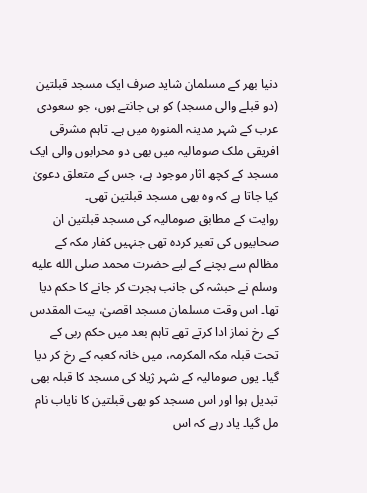دنیا بھر کے مسلمان شاید صرف ایک مسجد قبلتین (دو قبلے والی مسجد) کو ہی جانتے ہوں، جو سعودی عرب کے شہر مدینہ المنورہ میں ہے۔ تاہم مشرقی افریقی ملک صومالیہ میں بھی دو محرابوں والی ایک مسجد کے کچھ اثار موجود ہے، جس کے متعلق دعویٰ کیا جاتا ہے کہ وہ بھی مسجد قبلتین تھی۔
روایت کے مطابق صومالیہ کی مسجد قبلتین ان صحابیوں کی تعیر کردہ تھی جنہیں کفار مکہ کے مظالم سے بچنے کے لیے حضرت محمد صلى الله عليه وسلم نے حبشہ کی جانب ہجرت کر جانے کا حکم دیا تھا۔ اس وقت مسلمان مسجد اقصیٰ، بیت المقدس کے رخ نماز ادا کرتے تھے تاہم بعد میں حکم ربی کے تحت قبلہ مکہ المکرمہ، میں خانہ کعبہ کے رخ کر دیا گیا۔ یوں صومالیہ کے شہر ژیلا کی مسجد کا قبلہ بھی تبدیل ہوا اور اس مسجد کو بھی قبلتین کا نایاب نام مل گیا۔ یاد رہے کہ اس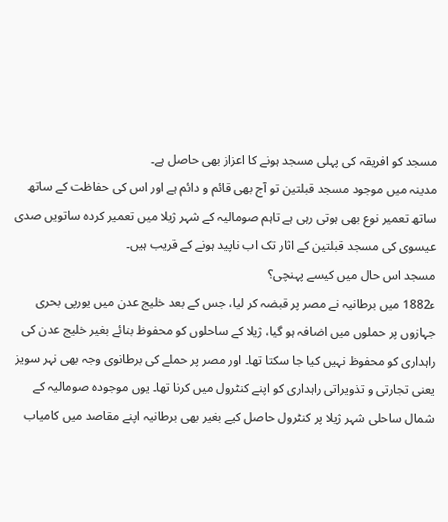مسجد کو افریقہ کی پہلی مسجد ہونے کا اعزاز بھی حاصل ہے۔
مدینہ میں موجود مسجد قبلتین تو آج بھی قائم و دائم ہے اور اس کی حفاظت کے ساتھ ساتھ تعمیر نوع بھی ہوتی رہی ہے تاہم صومالیہ کے شہر ژیلا میں تعمیر کردہ ساتویں صدی عیسوی کی مسجد قبلتین کے اثار تک اب ناپید ہونے کے قریب ہیں۔
مسجد اس حال میں کیسے پہنچی؟
ء1882 میں برطانیہ نے مصر پر قبضہ کر لیا، جس کے بعد خلیج عدن میں یورپی بحری جہازوں پر حملوں میں اضافہ ہو گیا، ژیلا کے ساحلوں کو محفوظ بنائے بغیر خلیج عدن کی راہداری کو محفوظ نہیں کیا جا سکتا تھا۔ اور مصر پر حملے کی برطانوی وجہ بھی نہر سویز یعنی تجارتی و تذویراتی راہداری کو اپنے کنٹرول میں کرنا تھا۔ یوں موجودہ صومالیہ کے شمال ساحلی شہر ژیلا پر کنٹرول حاصل کیے بغیر بھی برطانیہ اپنے مقاصد میں کامیاب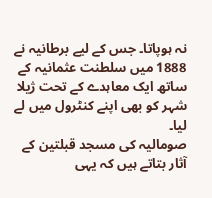نہ ہوپاتا۔ جس کے لیے برطانیہ نے 1888 میں سلطنت عثمانیہ کے ساتھ ایک معاہدے کے تحت ژیلا شہر کو بھی اپنے کنٹرول میں لے لیا۔
صومالیہ کی مسجد قبلتین کے آثار بتاتے ہیں کہ یہی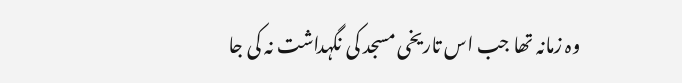وہ زمانہ تھا جب اس تاریخی مسجد کی نگہداشت نہ کی جا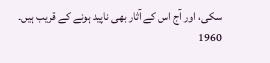سکی، اور آج اس کے آثار بھی ناپید ہونے کے قریب ہیں۔ 1960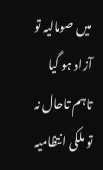میں صومالیہ تو آزاد ہو گیا تاہم تاحال نہ تو ملکی انتظامیہ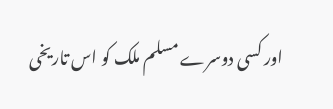اور کسی دوسرے مسلم ملک کو اس تاریخی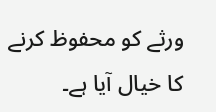ورثے کو محفوظ کرنے کا خیال آیا ہے۔